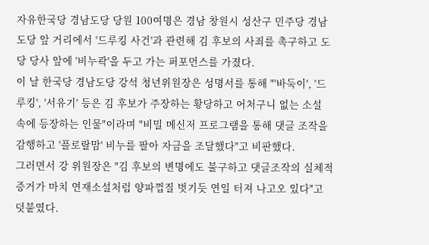자유한국당 경남도당 당원 100여명은 경남 창원시 성산구 민주당 경남도당 앞 거리에서 '드루킹 사건'과 관련해 김 후보의 사죄를 촉구하고 도당 당사 앞에 '비누곽'을 두고 가는 퍼포먼스를 가졌다.
이 날 한국당 경남도당 강석 청년위원장은 성명서를 통해 "'바둑이', '드루킹', '서유기' 등은 김 후보가 주장하는 황당하고 어처구니 없는 소설 속에 등장하는 인물"이라며 "비밀 메신저 프로그램을 통해 댓글 조작을 감행하고 '플로랄맘' 비누를 팔아 자금을 조달했다"고 비판했다.
그러면서 강 위원장은 "김 후보의 변명에도 불구하고 댓글조작의 실체적 증거가 마치 연재소설처럼 양파껍질 벗기듯 연일 터져 나고오 있다"고 덧붙였다.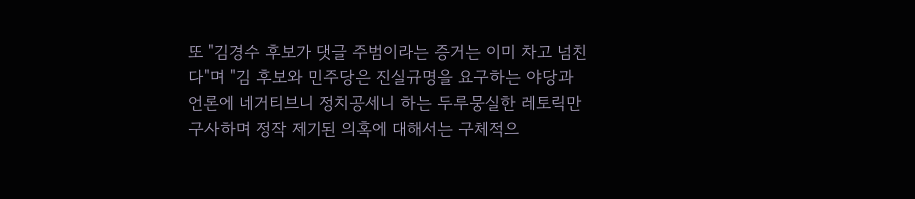또 "김경수 후보가 댓글 주범이라는 증거는 이미 차고 넘친다"며 "김 후보와 민주당은 진실규명을 요구하는 야당과 언론에 네거티브니 정치공세니 하는 두루뭉실한 레토릭만 구사하며 정작 제기된 의혹에 대해서는 구체적으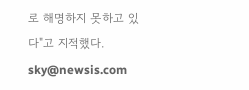로 해명하지 못하고 있다"고 지적했다.
sky@newsis.com